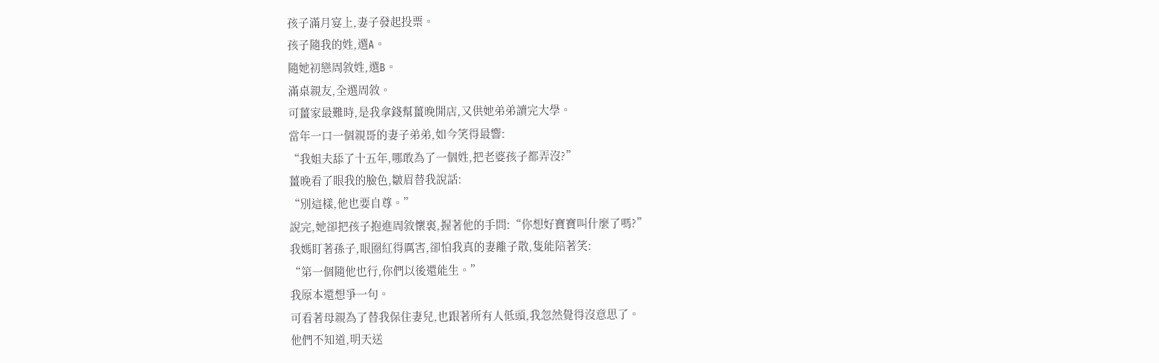孩子滿月宴上,妻子發起投票。
孩子隨我的姓,選A。
隨她初戀周敘姓,選B。
滿桌親友,全選周敘。
可薑家最難時,是我拿錢幫薑晚開店,又供她弟弟讀完大學。
當年一口一個親哥的妻子弟弟,如今笑得最響:
“我姐夫舔了十五年,哪敢為了一個姓,把老婆孩子都弄沒?”
薑晚看了眼我的臉色,皺眉替我說話:
“別這樣,他也要自尊。”
說完,她卻把孩子抱進周敘懷裏,握著他的手問:“你想好寶寶叫什麼了嗎?”
我媽盯著孫子,眼圈紅得厲害,卻怕我真的妻離子散,隻能陪著笑:
“第一個隨他也行,你們以後還能生。”
我原本還想爭一句。
可看著母親為了替我保住妻兒,也跟著所有人低頭,我忽然覺得沒意思了。
他們不知道,明天送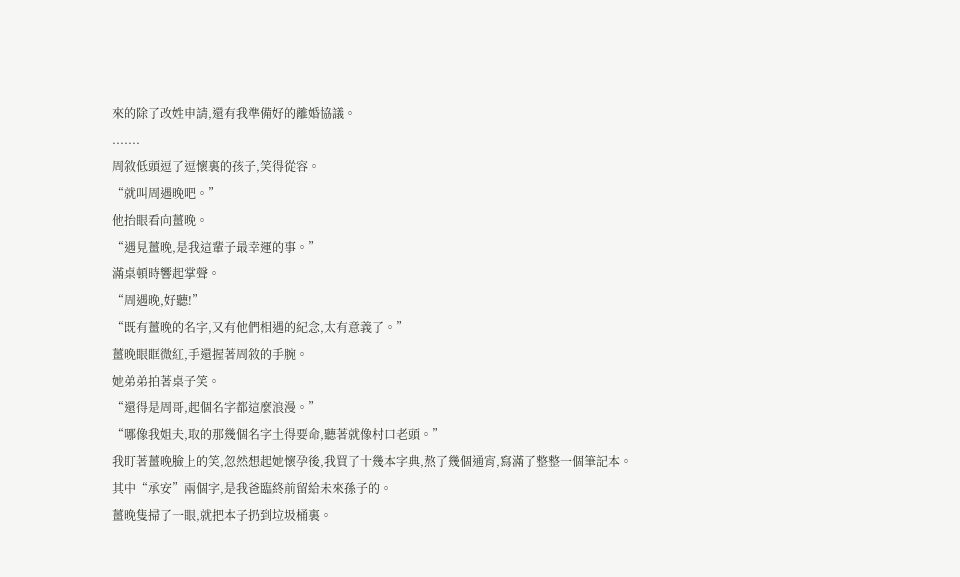來的除了改姓申請,還有我準備好的離婚協議。
.......
周敘低頭逗了逗懷裏的孩子,笑得從容。
“就叫周遇晚吧。”
他抬眼看向薑晚。
“遇見薑晚,是我這輩子最幸運的事。”
滿桌頓時響起掌聲。
“周遇晚,好聽!”
“既有薑晚的名字,又有他們相遇的紀念,太有意義了。”
薑晚眼眶微紅,手還握著周敘的手腕。
她弟弟拍著桌子笑。
“還得是周哥,起個名字都這麼浪漫。”
“哪像我姐夫,取的那幾個名字土得要命,聽著就像村口老頭。”
我盯著薑晚臉上的笑,忽然想起她懷孕後,我買了十幾本字典,熬了幾個通宵,寫滿了整整一個筆記本。
其中“承安”兩個字,是我爸臨終前留給未來孫子的。
薑晚隻掃了一眼,就把本子扔到垃圾桶裏。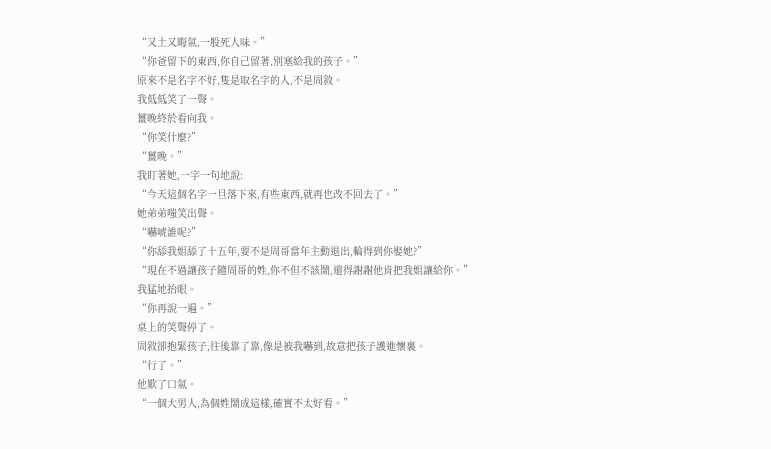“又土又晦氣,一股死人味。”
“你爸留下的東西,你自己留著,別塞給我的孩子。”
原來不是名字不好,隻是取名字的人,不是周敘。
我低低笑了一聲。
薑晚終於看向我。
“你笑什麼?”
“薑晚。”
我盯著她,一字一句地說:
“今天這個名字一旦落下來,有些東西,就再也改不回去了。”
她弟弟嗤笑出聲。
“嚇唬誰呢?”
“你舔我姐舔了十五年,要不是周哥當年主動退出,輪得到你娶她?”
“現在不過讓孩子隨周哥的姓,你不但不該鬧,還得謝謝他肯把我姐讓給你。”
我猛地抬眼。
“你再說一遍。”
桌上的笑聲停了。
周敘卻抱緊孩子,往後靠了靠,像是被我嚇到,故意把孩子護進懷裏。
“行了。”
他歎了口氣。
“一個大男人,為個姓鬧成這樣,確實不太好看。”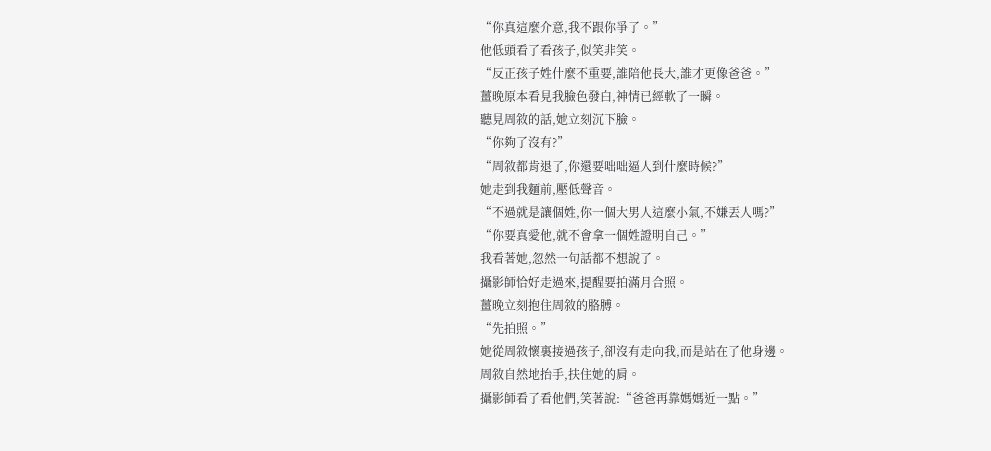“你真這麼介意,我不跟你爭了。”
他低頭看了看孩子,似笑非笑。
“反正孩子姓什麼不重要,誰陪他長大,誰才更像爸爸。”
薑晚原本看見我臉色發白,神情已經軟了一瞬。
聽見周敘的話,她立刻沉下臉。
“你夠了沒有?”
“周敘都肯退了,你還要咄咄逼人到什麼時候?”
她走到我麵前,壓低聲音。
“不過就是讓個姓,你一個大男人這麼小氣,不嫌丟人嗎?”
“你要真愛他,就不會拿一個姓證明自己。”
我看著她,忽然一句話都不想說了。
攝影師恰好走過來,提醒要拍滿月合照。
薑晚立刻抱住周敘的胳膊。
“先拍照。”
她從周敘懷裏接過孩子,卻沒有走向我,而是站在了他身邊。
周敘自然地抬手,扶住她的肩。
攝影師看了看他們,笑著說:“爸爸再靠媽媽近一點。”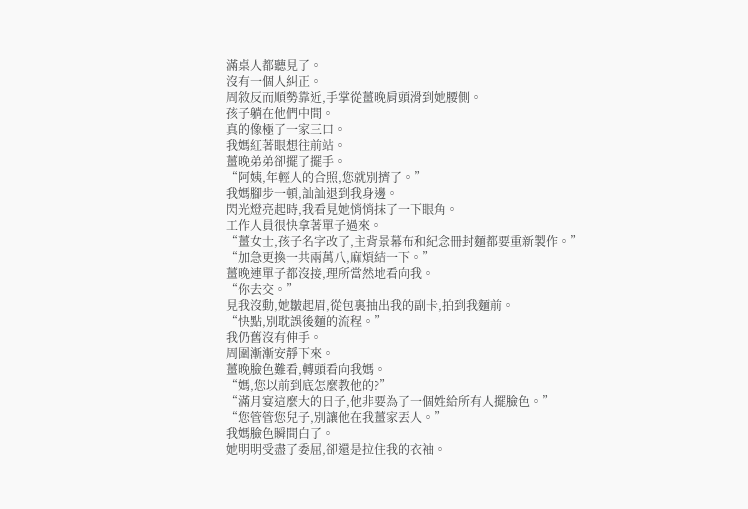滿桌人都聽見了。
沒有一個人糾正。
周敘反而順勢靠近,手掌從薑晚肩頭滑到她腰側。
孩子躺在他們中間。
真的像極了一家三口。
我媽紅著眼想往前站。
薑晚弟弟卻擺了擺手。
“阿姨,年輕人的合照,您就別擠了。”
我媽腳步一頓,訕訕退到我身邊。
閃光燈亮起時,我看見她悄悄抹了一下眼角。
工作人員很快拿著單子過來。
“薑女士,孩子名字改了,主背景幕布和紀念冊封麵都要重新製作。”
“加急更換一共兩萬八,麻煩結一下。”
薑晚連單子都沒接,理所當然地看向我。
“你去交。”
見我沒動,她皺起眉,從包裏抽出我的副卡,拍到我麵前。
“快點,別耽誤後麵的流程。”
我仍舊沒有伸手。
周圍漸漸安靜下來。
薑晚臉色難看,轉頭看向我媽。
“媽,您以前到底怎麼教他的?”
“滿月宴這麼大的日子,他非要為了一個姓給所有人擺臉色。”
“您管管您兒子,別讓他在我薑家丟人。”
我媽臉色瞬間白了。
她明明受盡了委屈,卻還是拉住我的衣袖。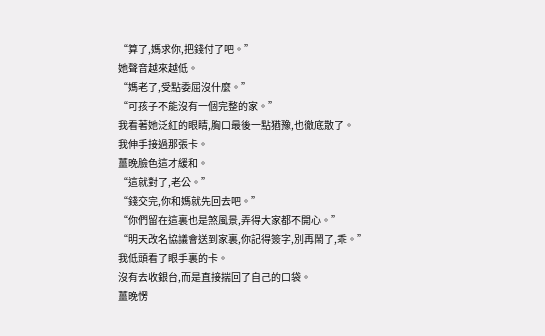“算了,媽求你,把錢付了吧。”
她聲音越來越低。
“媽老了,受點委屈沒什麼。”
“可孩子不能沒有一個完整的家。”
我看著她泛紅的眼睛,胸口最後一點猶豫,也徹底散了。
我伸手接過那張卡。
薑晚臉色這才緩和。
“這就對了,老公。”
“錢交完,你和媽就先回去吧。”
“你們留在這裏也是煞風景,弄得大家都不開心。”
“明天改名協議會送到家裏,你記得簽字,別再鬧了,乖。”
我低頭看了眼手裏的卡。
沒有去收銀台,而是直接揣回了自己的口袋。
薑晚愣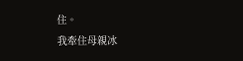住。
我牽住母親冰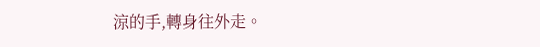涼的手,轉身往外走。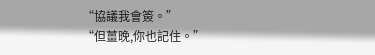“協議我會簽。”
“但薑晚,你也記住。”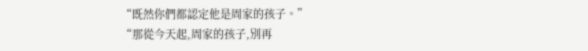“既然你們都認定他是周家的孩子。”
“那從今天起,周家的孩子,別再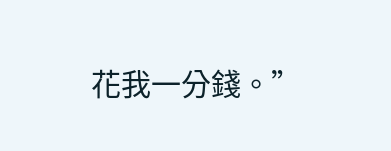花我一分錢。”